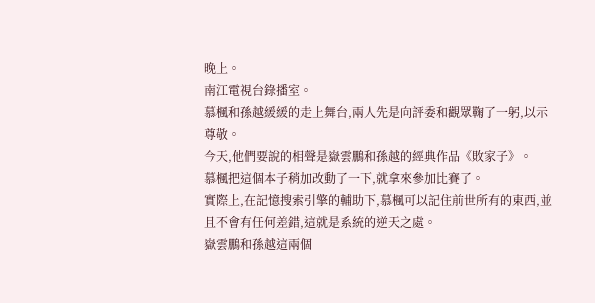晚上。
南江電視台錄播室。
慕楓和孫越緩緩的走上舞台,兩人先是向評委和觀眾鞠了一躬,以示尊敬。
今天,他們要說的相聲是嶽雲鵬和孫越的經典作品《敗家子》。
慕楓把這個本子稍加改動了一下,就拿來參加比賽了。
實際上,在記憶搜索引擎的輔助下,慕楓可以記住前世所有的東西,並且不會有任何差錯,這就是系統的逆天之處。
嶽雲鵬和孫越這兩個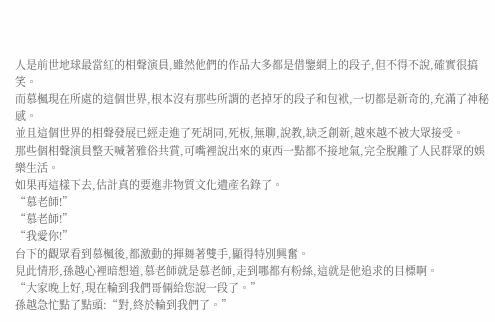人是前世地球最當紅的相聲演員,雖然他們的作品大多都是借鑒網上的段子,但不得不說,確實很搞笑。
而慕楓現在所處的這個世界,根本沒有那些所謂的老掉牙的段子和包袱,一切都是新奇的,充滿了神秘感。
並且這個世界的相聲發展已經走進了死胡同,死板,無聊,說教,缺乏創新,越來越不被大眾接受。
那些個相聲演員整天喊著雅俗共賞,可嘴裡說出來的東西一點都不接地氣,完全脫離了人民群眾的娛樂生活。
如果再這樣下去,估計真的要進非物質文化遺產名錄了。
“慕老師!”
“慕老師!”
“我愛你!”
台下的觀眾看到慕楓後,都激動的揮舞著雙手,顯得特別興奮。
見此情形,孫越心裡暗想道,慕老師就是慕老師,走到哪都有粉絲,這就是他追求的目標啊。
“大家晚上好,現在輪到我們哥倆給您說一段了。”
孫越急忙點了點頭:“對,終於輪到我們了。”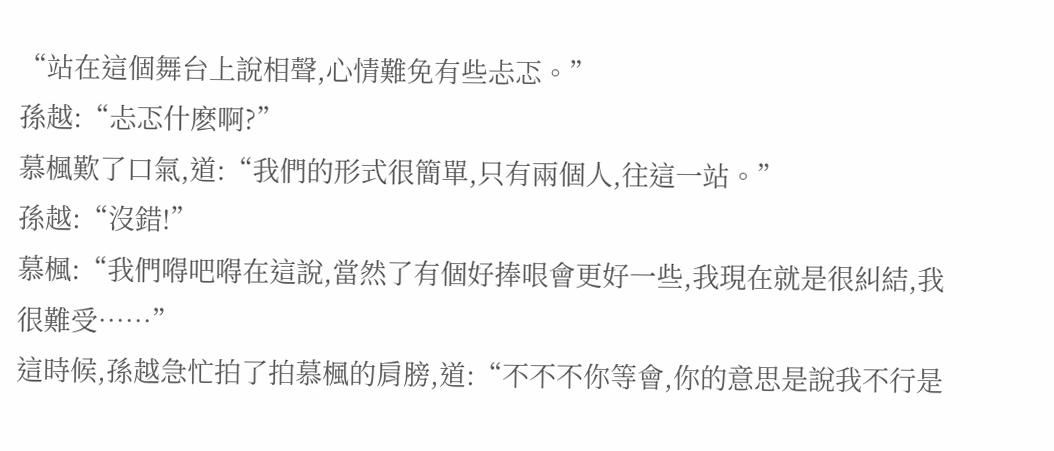“站在這個舞台上說相聲,心情難免有些忐忑。”
孫越:“忐忑什麽啊?”
慕楓歎了口氣,道:“我們的形式很簡單,只有兩個人,往這一站。”
孫越:“沒錯!”
慕楓:“我們嘚吧嘚在這說,當然了有個好捧哏會更好一些,我現在就是很糾結,我很難受……”
這時候,孫越急忙拍了拍慕楓的肩膀,道:“不不不你等會,你的意思是說我不行是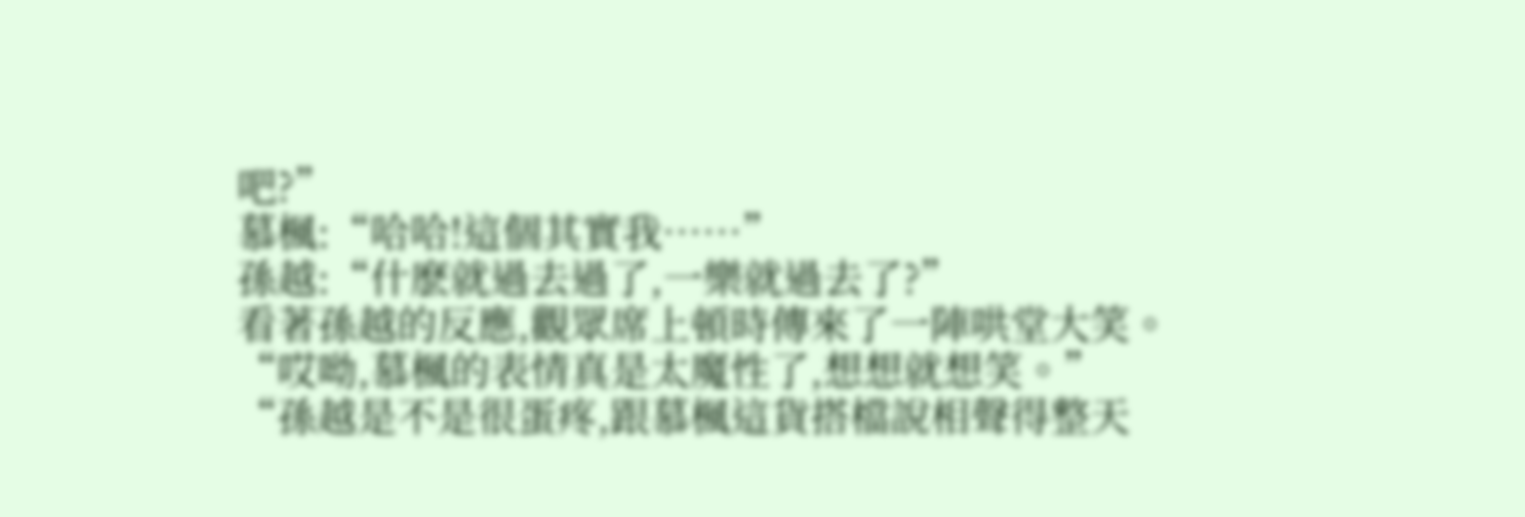吧?”
慕楓:“哈哈!這個其實我……”
孫越:“什麽就過去過了,一樂就過去了?”
看著孫越的反應,觀眾席上頓時傳來了一陣哄堂大笑。
“哎呦,慕楓的表情真是太魔性了,想想就想笑。”
“孫越是不是很蛋疼,跟慕楓這貨搭檔說相聲得整天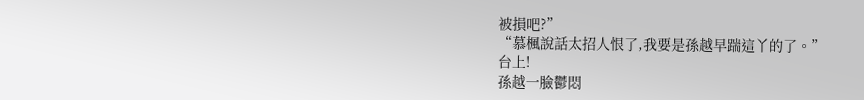被損吧?”
“慕楓說話太招人恨了,我要是孫越早踹這丫的了。”
台上!
孫越一臉鬱悶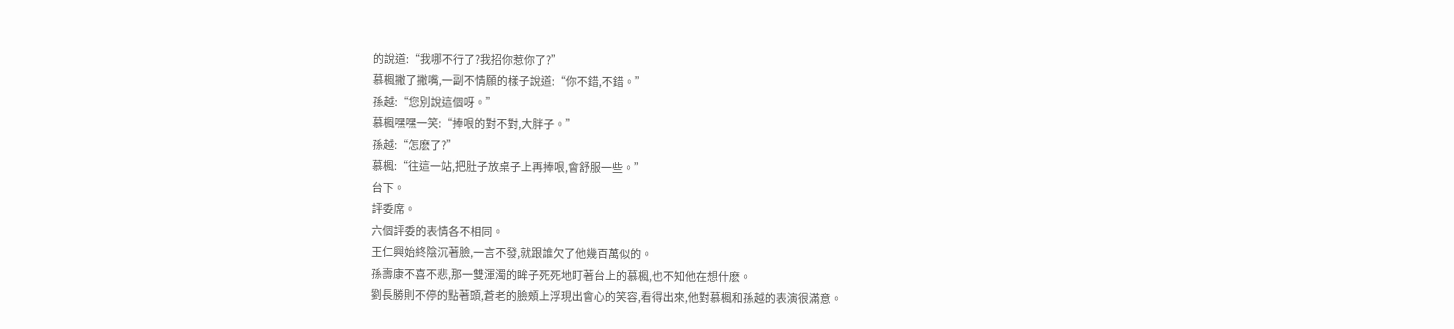的說道:“我哪不行了?我招你惹你了?”
慕楓撇了撇嘴,一副不情願的樣子說道:“你不錯,不錯。”
孫越:“您別說這個呀。”
慕楓嘿嘿一笑:“捧哏的對不對,大胖子。”
孫越:“怎麽了?”
慕楓:“往這一站,把肚子放桌子上再捧哏,會舒服一些。”
台下。
評委席。
六個評委的表情各不相同。
王仁興始終陰沉著臉,一言不發,就跟誰欠了他幾百萬似的。
孫壽康不喜不悲,那一雙渾濁的眸子死死地盯著台上的慕楓,也不知他在想什麽。
劉長勝則不停的點著頭,蒼老的臉頰上浮現出會心的笑容,看得出來,他對慕楓和孫越的表演很滿意。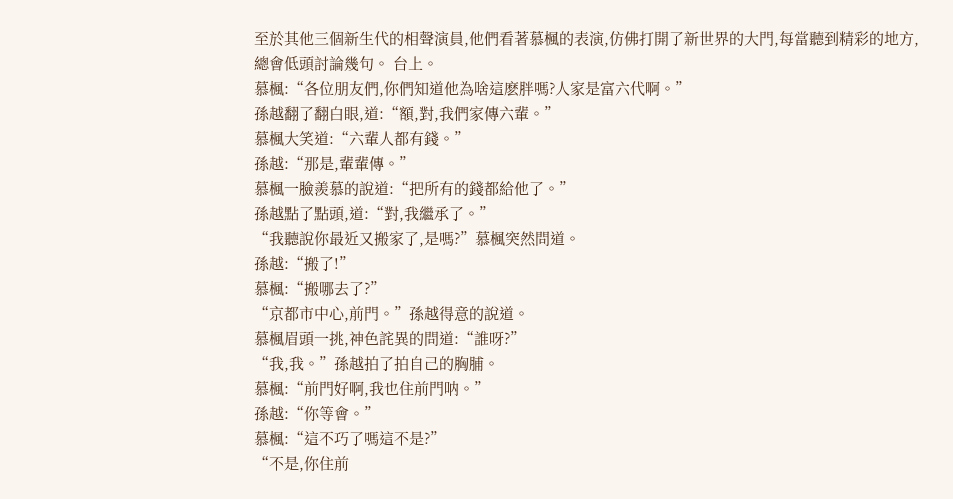至於其他三個新生代的相聲演員,他們看著慕楓的表演,仿佛打開了新世界的大門,每當聽到精彩的地方,
總會低頭討論幾句。 台上。
慕楓:“各位朋友們,你們知道他為啥這麽胖嗎?人家是富六代啊。”
孫越翻了翻白眼,道:“額,對,我們家傳六輩。”
慕楓大笑道:“六輩人都有錢。”
孫越:“那是,輩輩傳。”
慕楓一臉羨慕的說道:“把所有的錢都給他了。”
孫越點了點頭,道:“對,我繼承了。”
“我聽說你最近又搬家了,是嗎?”慕楓突然問道。
孫越:“搬了!”
慕楓:“搬哪去了?”
“京都市中心,前門。”孫越得意的說道。
慕楓眉頭一挑,神色詫異的問道:“誰呀?”
“我,我。”孫越拍了拍自己的胸脯。
慕楓:“前門好啊,我也住前門呐。”
孫越:“你等會。”
慕楓:“這不巧了嗎這不是?”
“不是,你住前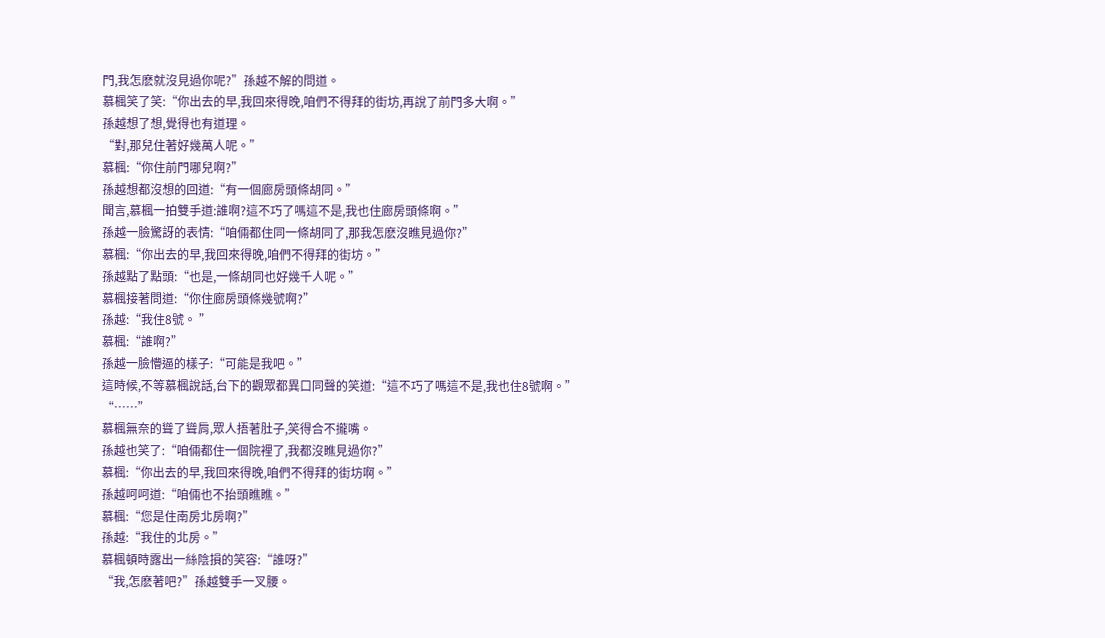門,我怎麽就沒見過你呢?”孫越不解的問道。
慕楓笑了笑:“你出去的早,我回來得晚,咱們不得拜的街坊,再說了前門多大啊。”
孫越想了想,覺得也有道理。
“對,那兒住著好幾萬人呢。”
慕楓:“你住前門哪兒啊?”
孫越想都沒想的回道:“有一個廊房頭條胡同。”
聞言,慕楓一拍雙手道:誰啊?這不巧了嗎這不是,我也住廊房頭條啊。”
孫越一臉驚訝的表情:“咱倆都住同一條胡同了,那我怎麽沒瞧見過你?”
慕楓:“你出去的早,我回來得晚,咱們不得拜的街坊。”
孫越點了點頭:“也是,一條胡同也好幾千人呢。”
慕楓接著問道:“你住廊房頭條幾號啊?”
孫越:“我住8號。 ”
慕楓:“誰啊?”
孫越一臉懵逼的樣子:“可能是我吧。”
這時候,不等慕楓說話,台下的觀眾都異口同聲的笑道:“這不巧了嗎這不是,我也住8號啊。”
“……”
慕楓無奈的聳了聳肩,眾人捂著肚子,笑得合不攏嘴。
孫越也笑了:“咱倆都住一個院裡了,我都沒瞧見過你?”
慕楓:“你出去的早,我回來得晚,咱們不得拜的街坊啊。”
孫越呵呵道:“咱倆也不抬頭瞧瞧。”
慕楓:“您是住南房北房啊?”
孫越:“我住的北房。”
慕楓頓時露出一絲陰損的笑容:“誰呀?”
“我,怎麽著吧?”孫越雙手一叉腰。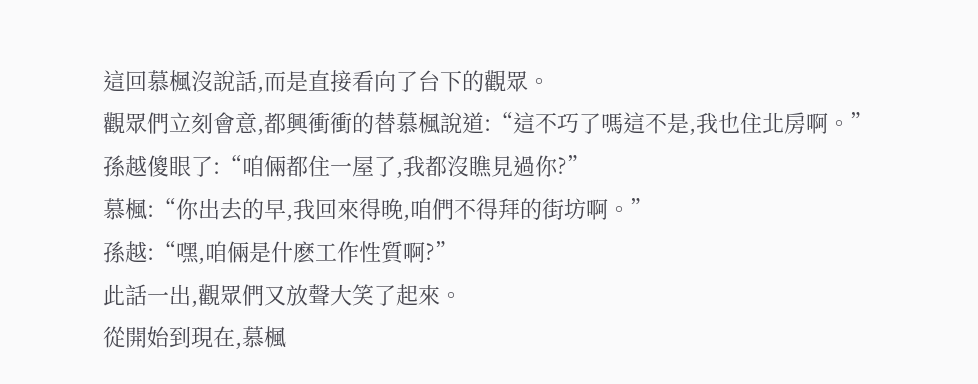這回慕楓沒說話,而是直接看向了台下的觀眾。
觀眾們立刻會意,都興衝衝的替慕楓說道:“這不巧了嗎這不是,我也住北房啊。”
孫越傻眼了:“咱倆都住一屋了,我都沒瞧見過你?”
慕楓:“你出去的早,我回來得晚,咱們不得拜的街坊啊。”
孫越:“嘿,咱倆是什麽工作性質啊?”
此話一出,觀眾們又放聲大笑了起來。
從開始到現在,慕楓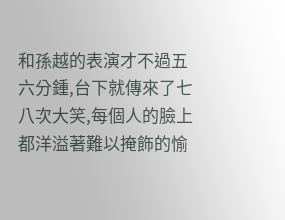和孫越的表演才不過五六分鍾,台下就傳來了七八次大笑,每個人的臉上都洋溢著難以掩飾的愉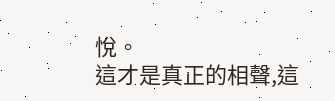悅。
這才是真正的相聲,這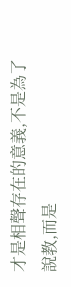才是相聲存在的意義,不是為了說教,而是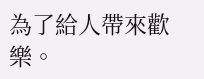為了給人帶來歡樂。